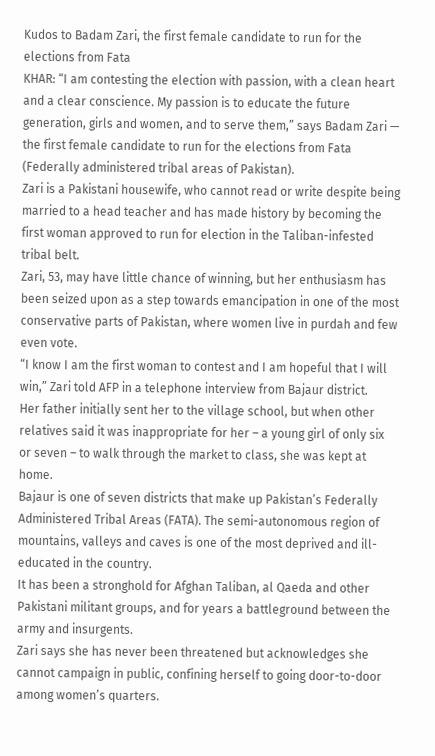Kudos to Badam Zari, the first female candidate to run for the elections from Fata
KHAR: “I am contesting the election with passion, with a clean heart and a clear conscience. My passion is to educate the future generation, girls and women, and to serve them,” says Badam Zari — the first female candidate to run for the elections from Fata (Federally administered tribal areas of Pakistan).
Zari is a Pakistani housewife, who cannot read or write despite being married to a head teacher and has made history by becoming the first woman approved to run for election in the Taliban-infested tribal belt.
Zari, 53, may have little chance of winning, but her enthusiasm has been seized upon as a step towards emancipation in one of the most conservative parts of Pakistan, where women live in purdah and few even vote.
“I know I am the first woman to contest and I am hopeful that I will win,” Zari told AFP in a telephone interview from Bajaur district.
Her father initially sent her to the village school, but when other relatives said it was inappropriate for her – a young girl of only six or seven – to walk through the market to class, she was kept at home.
Bajaur is one of seven districts that make up Pakistan’s Federally Administered Tribal Areas (FATA). The semi-autonomous region of mountains, valleys and caves is one of the most deprived and ill-educated in the country.
It has been a stronghold for Afghan Taliban, al Qaeda and other Pakistani militant groups, and for years a battleground between the army and insurgents.
Zari says she has never been threatened but acknowledges she cannot campaign in public, confining herself to going door-to-door among women’s quarters.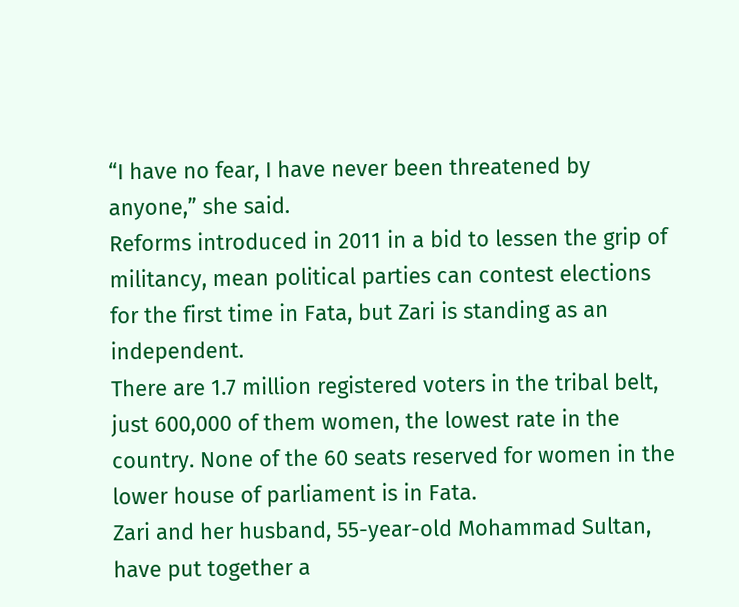“I have no fear, I have never been threatened by anyone,” she said.
Reforms introduced in 2011 in a bid to lessen the grip of militancy, mean political parties can contest elections for the first time in Fata, but Zari is standing as an independent.
There are 1.7 million registered voters in the tribal belt, just 600,000 of them women, the lowest rate in the country. None of the 60 seats reserved for women in the lower house of parliament is in Fata.
Zari and her husband, 55-year-old Mohammad Sultan, have put together a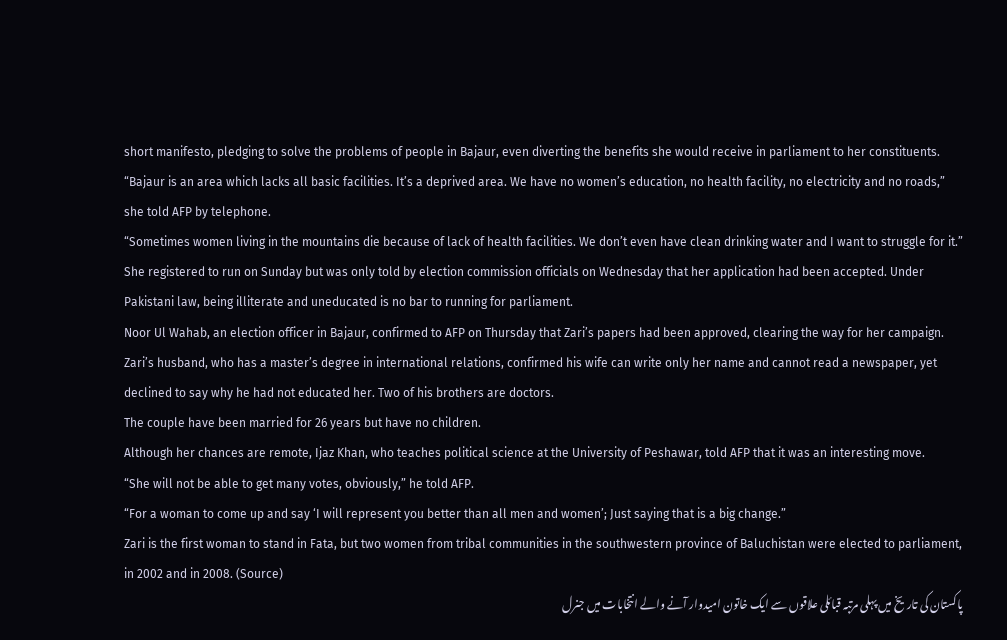short manifesto, pledging to solve the problems of people in Bajaur, even diverting the benefits she would receive in parliament to her constituents.
“Bajaur is an area which lacks all basic facilities. It’s a deprived area. We have no women’s education, no health facility, no electricity and no roads,” she told AFP by telephone.
“Sometimes women living in the mountains die because of lack of health facilities. We don’t even have clean drinking water and I want to struggle for it.”
She registered to run on Sunday but was only told by election commission officials on Wednesday that her application had been accepted. Under Pakistani law, being illiterate and uneducated is no bar to running for parliament.
Noor Ul Wahab, an election officer in Bajaur, confirmed to AFP on Thursday that Zari’s papers had been approved, clearing the way for her campaign.
Zari’s husband, who has a master’s degree in international relations, confirmed his wife can write only her name and cannot read a newspaper, yet declined to say why he had not educated her. Two of his brothers are doctors.
The couple have been married for 26 years but have no children.
Although her chances are remote, Ijaz Khan, who teaches political science at the University of Peshawar, told AFP that it was an interesting move.
“She will not be able to get many votes, obviously,” he told AFP.
“For a woman to come up and say ‘I will represent you better than all men and women’; Just saying that is a big change.”
Zari is the first woman to stand in Fata, but two women from tribal communities in the southwestern province of Baluchistan were elected to parliament, in 2002 and in 2008. (Source)
پاکستان کی تاریخ میں پہلی مرتبہ قبائلی علاقوں سے ایک خاتون امیدوار آنے والے انتخابات میں جنرل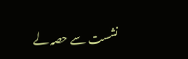نشست سے حصہ لے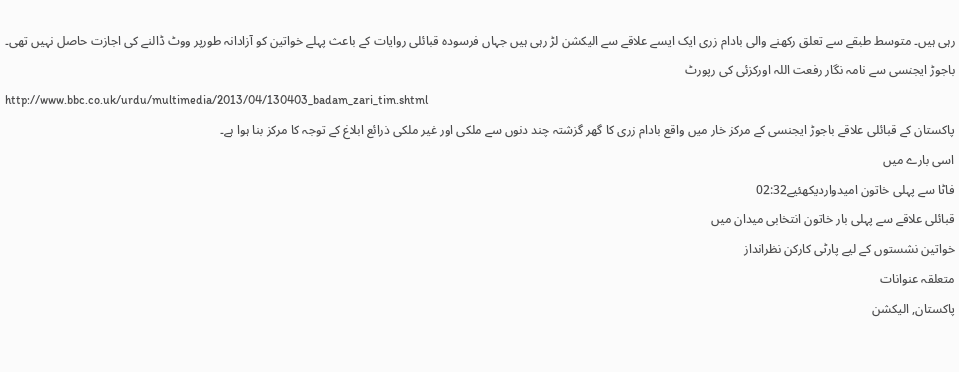رہی ہیں۔ متوسط طبقے سے تعلق رکھنے والی بادام زری ایک ایسے علاقے سے الیکشن لڑ رہی ہیں جہاں فرسودہ قبائلی روایات کے باعث پہلے خواتین کو آزادانہ طورپر ووٹ ڈالنے کی اجازت حاصل نہیں تھی۔
باجوڑ ایجنسی سے نامہ نگار رفعت اللہ اورکزئی کی رپورٹ
http://www.bbc.co.uk/urdu/multimedia/2013/04/130403_badam_zari_tim.shtml
پاکستان کے قبائلی علاقے باجوڑ ایجنسی کے مرکز خار میں واقع بادام زری کا گھر گزشتہ چند دنوں سے ملکی اور غیر ملکی ذرائع ابلاغ کے توجہ کا مرکز بنا ہوا ہے۔
اسی بارے میں
فاٹا سے پہلی خاتون امیدواردیکھئیے02:32
قبائلی علاقے سے پہلی بار خاتون انتخابی میدان میں
خواتین نشستوں کے لیے پارٹی کارکن نظرانداز
متعلقہ عنوانات
پاکستان, الیکشن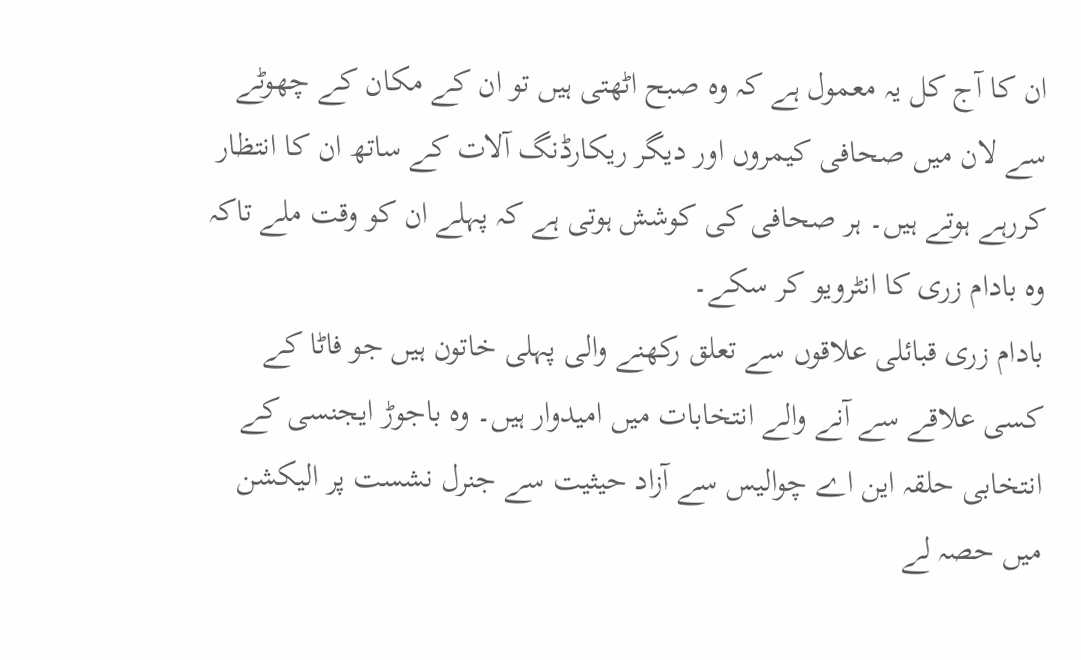ان کا آج کل یہ معمول ہے کہ وہ صبح اٹھتی ہیں تو ان کے مکان کے چھوٹے سے لان میں صحافی کیمروں اور دیگر ریکارڈنگ آلات کے ساتھ ان کا انتظار کررہے ہوتے ہیں۔ ہر صحافی کی کوشش ہوتی ہے کہ پہلے ان کو وقت ملے تاکہ وہ بادام زری کا انٹرویو کر سکے۔
بادام زری قبائلی علاقوں سے تعلق رکھنے والی پہلی خاتون ہیں جو فاٹا کے کسی علاقے سے آنے والے انتخابات میں امیدوار ہیں۔ وہ باجوڑ ایجنسی کے انتخابی حلقہ این اے چوالیس سے آزاد حیثیت سے جنرل نشست پر الیکشن میں حصہ لے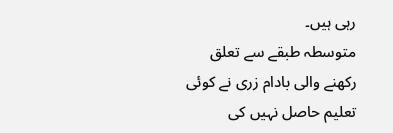رہی ہیں۔
متوسطہ طبقے سے تعلق رکھنے والی بادام زری نے کوئی تعلیم حاصل نہیں کی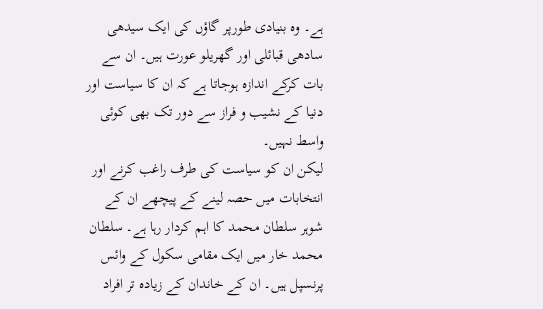ہے۔ وہ بنیادی طورپر گاؤں کی ایک سیدھی سادھی قبائلی اور گھریلو عورت ہیں۔ ان سے بات کرکے اندازہ ہوجاتا ہے کہ ان کا سیاست اور دنیا کے نشیب و فراز سے دور تک بھی کوئی واسط نہیں۔
لیکن ان کو سیاست کی طرف راغب کرنے اور انتخابات میں حصہ لینے کے پیچھے ان کے شوہر سلطان محمد کا اہم کردار رہا ہے۔ سلطان محمد خار میں ایک مقامی سکول کے وائس پرنسپل ہیں۔ ان کے خاندان کے زیادہ تر افراد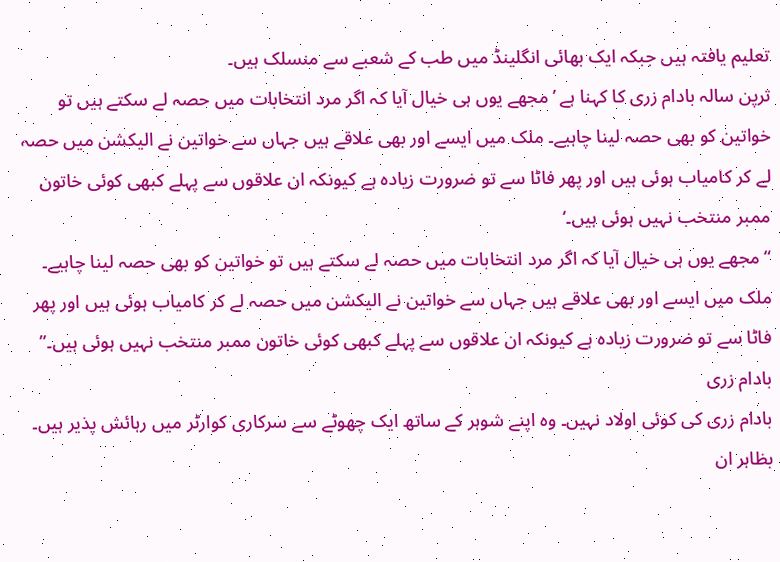تعلیم یافتہ ہیں جبکہ ایک بھائی انگلینڈ میں طب کے شعبے سے منسلک ہیں۔
ترپن سالہ بادام زری کا کہنا ہے ’مجھے یوں ہی خیال آیا کہ اگر مرد انتخابات میں حصہ لے سکتے ہیں تو خواتین کو بھی حصہ لینا چاہیے۔ ملک میں ایسے اور بھی علاقے ہیں جہاں سے خواتین نے الیکشن میں حصہ لے کر کامیاب ہوئی ہیں اور پھر فاٹا سے تو ضرورت زیادہ ہے کیونکہ ان علاقوں سے پہلے کبھی کوئی خاتون ممبر منتخب نہیں ہوئی ہیں۔‘
“مجھے یوں ہی خیال آیا کہ اگر مرد انتخابات میں حصہ لے سکتے ہیں تو خواتین کو بھی حصہ لینا چاہیے۔ ملک میں ایسے اور بھی علاقے ہیں جہاں سے خواتین نے الیکشن میں حصہ لے کر کامیاب ہوئی ہیں اور پھر فاٹا سے تو ضرورت زیادہ ہے کیونکہ ان علاقوں سے پہلے کبھی کوئی خاتون ممبر منتخب نہیں ہوئی ہیں۔”
بادام زری
بادام زری کی کوئی اولاد نہیں۔ وہ اپنے شوہر کے ساتھ ایک چھوٹے سے سرکاری کوارٹر میں رہائش پذیر ہیں۔ بظاہر ان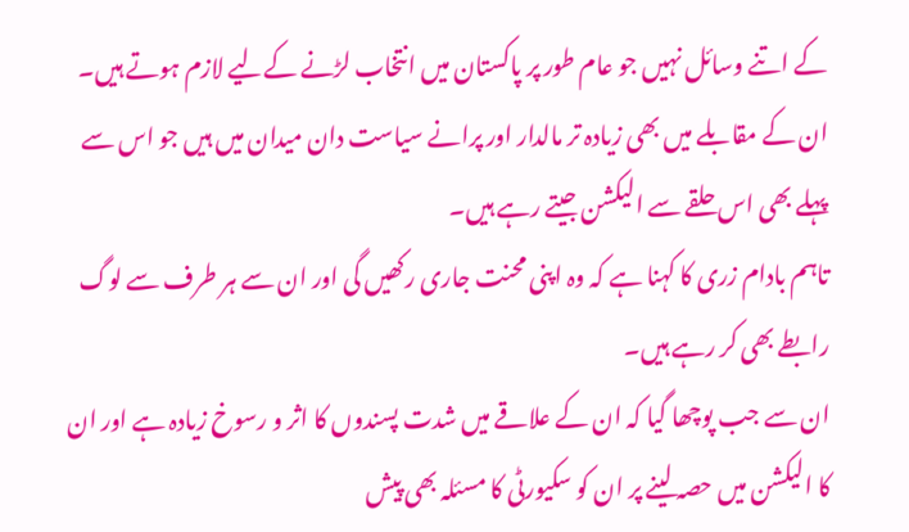کے اتنے وسائل نہیں جو عام طور پر پاکستان میں انتخاب لڑنے کےلیے لازم ہوتے ہیں۔ ان کے مقابلے میں بھی زیادہ تر مالدار اور پرانے سیاست دان میدان میں ہیں جو اس سے پہلے بھی اس حلقے سے الیکشن جیتے رہے ہیں۔
تاہم بادام زری کا کہنا ہے کہ وہ اپنی محنت جاری رکھیں گی اور ان سے ہر طرف سے لوگ رابطے بھی کر رہے ہیں۔
ان سے جب پوچھا گیا کہ ان کے علاقے میں شدت پسندوں کا اثر و رسوخ زیادہ ہے اور ان کا الیکشن میں حصہ لینے پر ان کو سکیورٹی کا مسئلہ بھی پیش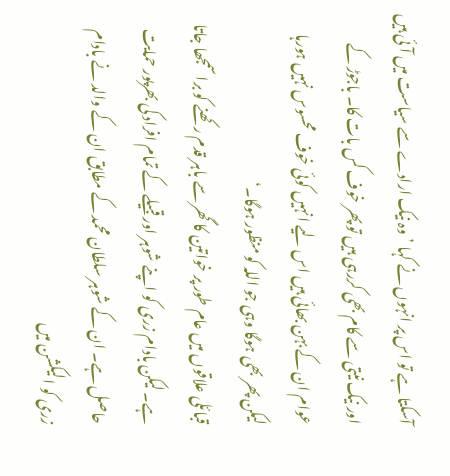آسکتا ہے تو اس پر انہوں نے کہا ’وہ نیک ارادے سے سیاست میں آئی ہیں اور نیک نیتی سے کام بھی کررہی ہیں تو پھر خوف کس بات کا۔ باجوڑ کے عوام ان کے بہن بھائی ہیں اس لیے انہیں کوئی خوف محسوس نہیں ہورہا لیکن پھر بھی ہوگا وہی جو اللہ کو منظور ہوگا۔‘
قبائلی علاقوں میں عام طور پر خواتین کا گھر سے باہر قدم رکھنے کو برا سمجھا جاتا ہے۔ لیکن بادام زری کو اپنے شوہر اور قبیلے کے تمام افراد کی بھرپور حمایت حاصل ہے۔ ان کے شوہر سلطان محمد کے مطابق ان کے والد نے بادام زری کو الیکشن میں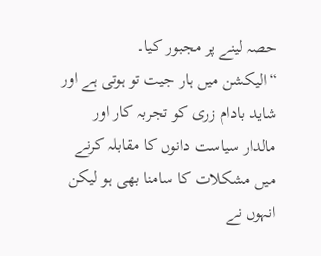حصہ لینے پر مجبور کیا۔
“الیکشن میں ہار جیت تو ہوتی ہے اور شاید بادام زری کو تجربہ کار اور مالدار سیاست دانوں کا مقابلہ کرنے میں مشکلات کا سامنا بھی ہو لیکن انہوں نے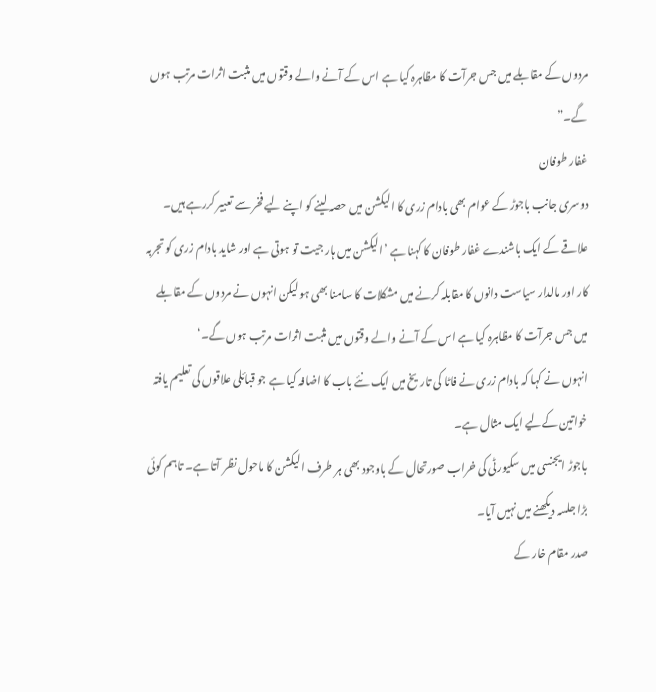مردوں کے مقابلے میں جس جرآت کا مظاہرہ کیا ہے اس کے آنے والے وقتوں میں مثبت اثرات مرتب ہوں گے۔”
غفار طوفان
دوسری جانب باجوڑ کے عوام بھی بادام زری کا الیکشن میں حصہ لینے کو اپنے لیے فخر سے تعبیر کررہے ہیں۔ علاقے کے ایک باشندے غفار طوفان کا کہنا ہے ’الیکشن میں ہار جیت تو ہوتی ہے اور شاید بادام زری کو تجربہ کار اور مالدار سیاست دانوں کا مقابلہ کرنے میں مشکلات کا سامنا بھی ہو لیکن انہوں نے مردوں کے مقابلے میں جس جرآت کا مظاہرہ کیا ہے اس کے آنے والے وقتوں میں مثبت اثرات مرتب ہوں گے۔‘
انہوں نے کہا کہ بادام زری نے فاٹا کی تاریخ میں ایک نئے باب کا اضافہ کیا ہے جو قبائلی علاقوں کی تعلیم یافتہ خواتین کےلیے ایک مثال ہے۔
باجوڑ ایجنسی میں سکیورٹی کی خراب صورتحال کے باوجود بھی ہر طرف الیکشن کا ماحول نظر آتا ہے۔ تاہم کوئی بڑا جلسہ دیکھنے میں نہیں آیا۔
صدر مقام خار کے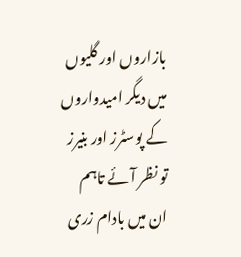بازاروں اور گلیوں میں دیگر امیدواروں کے پوسٹرز اور بنیرز تو نظر آئے تاہم ان میں بادام زری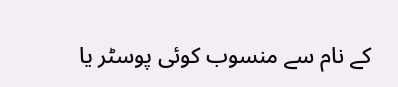کے نام سے منسوب کوئی پوسٹر یا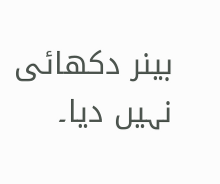بینر دکھائی نہیں دیا۔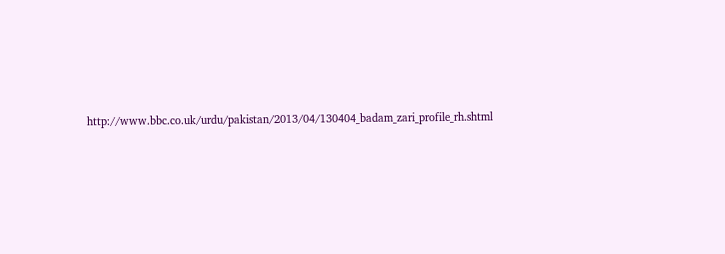http://www.bbc.co.uk/urdu/pakistan/2013/04/130404_badam_zari_profile_rh.shtml